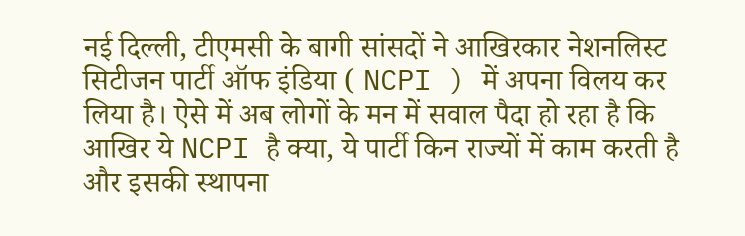नई दिल्ली, टीएमसी के बागी सांसदों ने आखिरकार नेशनलिस्ट सिटीजन पार्टी ऑफ इंडिया ( NCPI ) में अपना विलय कर लिया है। ऐसे में अब लोगों के मन में सवाल पैदा हो रहा है कि आखिर ये NCPI है क्या, ये पार्टी किन राज्यों में काम करती है और इसकी स्थापना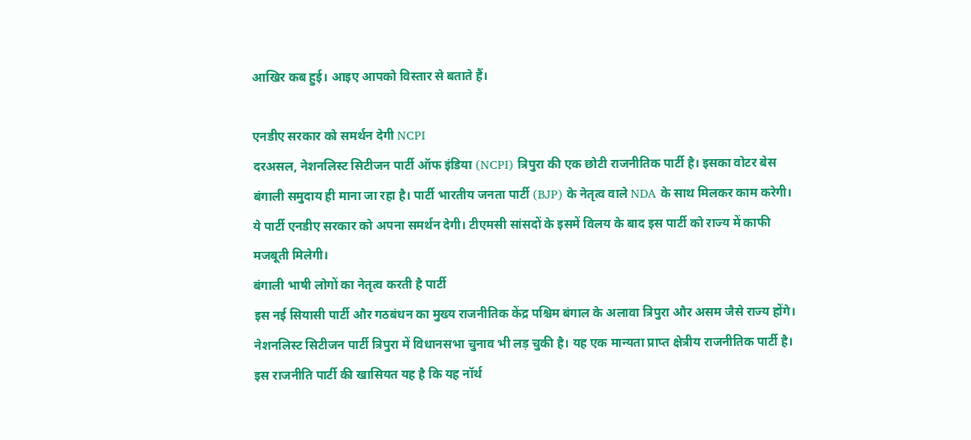आखिर कब हुई। आइए आपको विस्तार से बताते हैं।

एनडीए सरकार को समर्थन देगी NCPI
दरअसल, नेशनलिस्ट सिटीजन पार्टी ऑफ इंडिया (NCPI) त्रिपुरा की एक छोटी राजनीतिक पार्टी है। इसका वोटर बेस बंगाली समुदाय ही माना जा रहा है। पार्टी भारतीय जनता पार्टी (BJP) के नेतृत्व वाले NDA के साथ मिलकर काम करेगी। ये पार्टी एनडीए सरकार को अपना समर्थन देगी। टीएमसी सांसदों के इसमें विलय के बाद इस पार्टी को राज्य में काफी मजबूती मिलेगी।
बंगाली भाषी लोगों का नेतृत्व करती है पार्टी
इस नई सियासी पार्टी और गठबंधन का मुख्य राजनीतिक केंद्र पश्चिम बंगाल के अलावा त्रिपुरा और असम जैसे राज्य होंगे। नेशनलिस्ट सिटीजन पार्टी त्रिपुरा में विधानसभा चुनाव भी लड़ चुकी है। यह एक मान्यता प्राप्त क्षेत्रीय राजनीतिक पार्टी है। इस राजनीति पार्टी की खासियत यह है कि यह नॉर्थ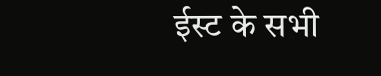ईस्ट के सभी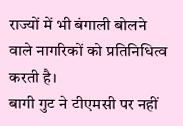राज्यों में भी बंगाली बोलने वाले नागरिकों को प्रतिनिधित्व करती है।
बागी गुट ने टीएमसी पर नहीं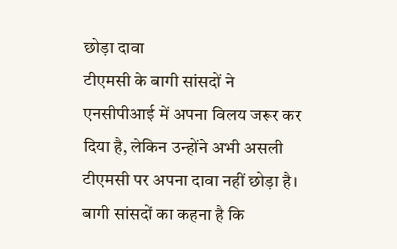छोड़ा दावा
टीएमसी के बागी सांसदों ने एनसीपीआई में अपना विलय जरूर कर दिया है, लेकिन उन्होंने अभी असली टीएमसी पर अपना दावा नहीं छोड़ा है। बागी सांसदों का कहना है कि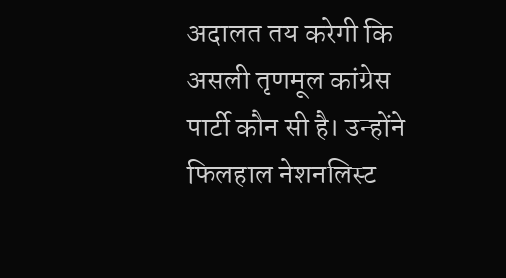अदालत तय करेगी कि असली तृणमूल कांग्रेस पार्टी कौन सी है। उन्होंने फिलहाल नेशनलिस्ट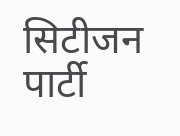सिटीजन पार्टी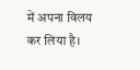में अपना विलय कर लिया है।